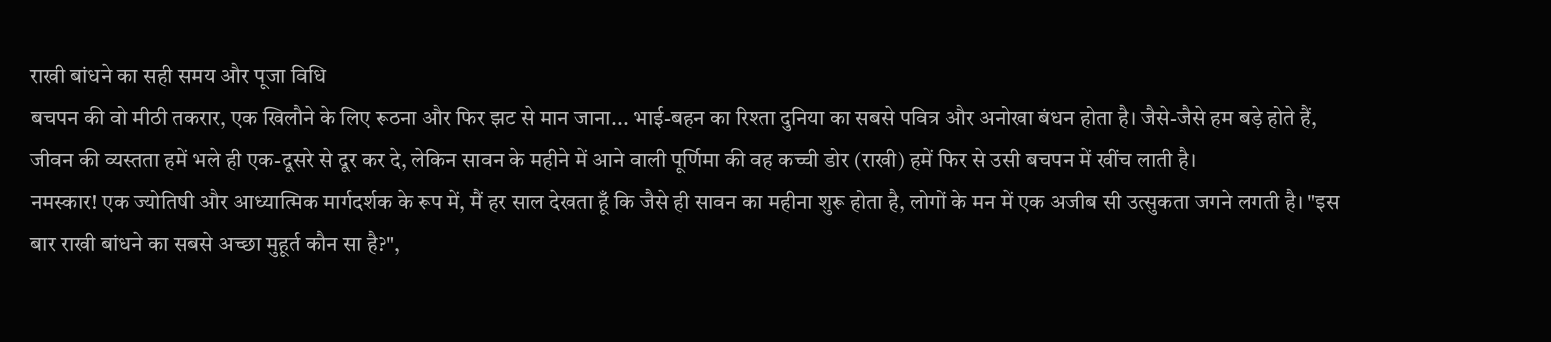राखी बांधने का सही समय और पूजा विधि
बचपन की वो मीठी तकरार, एक खिलौने के लिए रूठना और फिर झट से मान जाना... भाई-बहन का रिश्ता दुनिया का सबसे पवित्र और अनोखा बंधन होता है। जैसे-जैसे हम बड़े होते हैं, जीवन की व्यस्तता हमें भले ही एक-दूसरे से दूर कर दे, लेकिन सावन के महीने में आने वाली पूर्णिमा की वह कच्ची डोर (राखी) हमें फिर से उसी बचपन में खींच लाती है।
नमस्कार! एक ज्योतिषी और आध्यात्मिक मार्गदर्शक के रूप में, मैं हर साल देखता हूँ कि जैसे ही सावन का महीना शुरू होता है, लोगों के मन में एक अजीब सी उत्सुकता जगने लगती है। "इस बार राखी बांधने का सबसे अच्छा मुहूर्त कौन सा है?",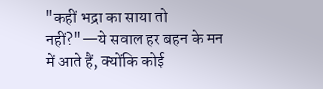"कहीं भद्रा का साया तो नहीं?"—ये सवाल हर बहन के मन में आते हैं, क्योंकि कोई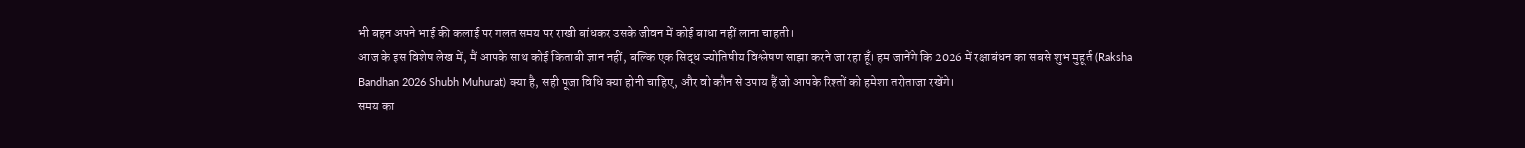भी बहन अपने भाई की कलाई पर गलत समय पर राखी बांधकर उसके जीवन में कोई बाधा नहीं लाना चाहती।
आज के इस विशेष लेख में, मैं आपके साथ कोई किताबी ज्ञान नहीं, बल्कि एक सिद्ध ज्योतिषीय विश्लेषण साझा करने जा रहा हूँ। हम जानेंगे कि 2026 में रक्षाबंधन का सबसे शुभ मुहूर्त (Raksha Bandhan 2026 Shubh Muhurat) क्या है, सही पूजा विधि क्या होनी चाहिए, और वो कौन से उपाय हैं जो आपके रिश्तों को हमेशा तरोताजा रखेंगे।
समय का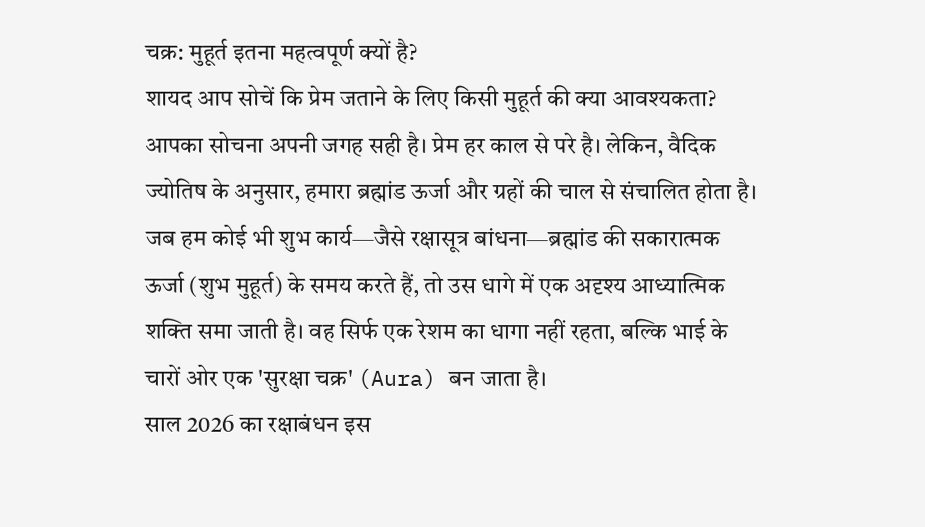चक्र: मुहूर्त इतना महत्वपूर्ण क्यों है?
शायद आप सोचें कि प्रेम जताने के लिए किसी मुहूर्त की क्या आवश्यकता? आपका सोचना अपनी जगह सही है। प्रेम हर काल से परे है। लेकिन, वैदिक ज्योतिष के अनुसार, हमारा ब्रह्मांड ऊर्जा और ग्रहों की चाल से संचालित होता है। जब हम कोई भी शुभ कार्य—जैसे रक्षासूत्र बांधना—ब्रह्मांड की सकारात्मक ऊर्जा (शुभ मुहूर्त) के समय करते हैं, तो उस धागे में एक अदृश्य आध्यात्मिक शक्ति समा जाती है। वह सिर्फ एक रेशम का धागा नहीं रहता, बल्कि भाई के चारों ओर एक 'सुरक्षा चक्र' (Aura) बन जाता है।
साल 2026 का रक्षाबंधन इस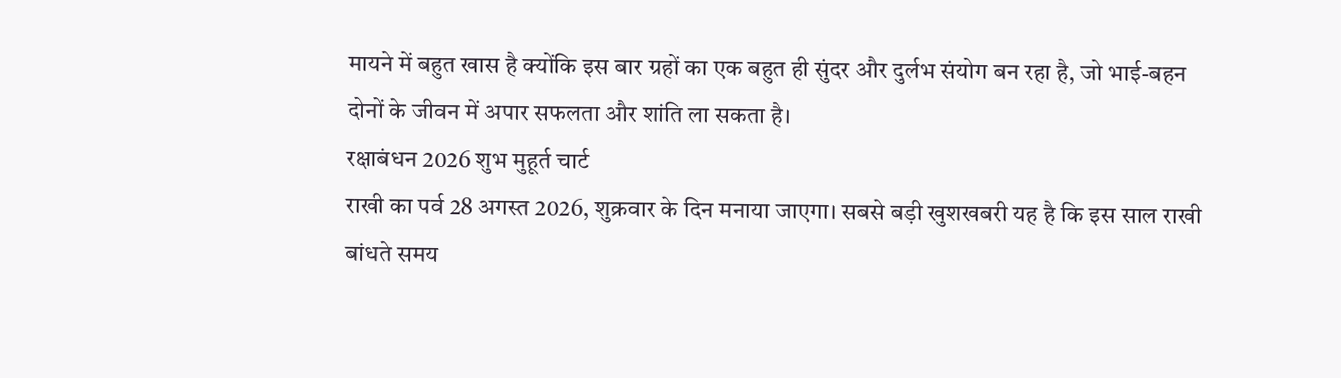मायने में बहुत खास है क्योंकि इस बार ग्रहों का एक बहुत ही सुंदर और दुर्लभ संयोग बन रहा है, जो भाई-बहन दोनों के जीवन में अपार सफलता और शांति ला सकता है।
रक्षाबंधन 2026 शुभ मुहूर्त चार्ट
राखी का पर्व 28 अगस्त 2026, शुक्रवार के दिन मनाया जाएगा। सबसे बड़ी खुशखबरी यह है कि इस साल राखी बांधते समय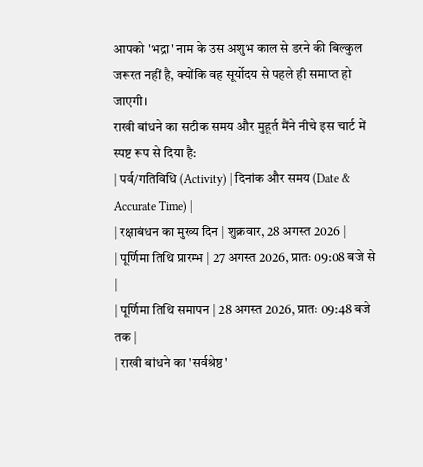आपको 'भद्रा' नाम के उस अशुभ काल से डरने की बिल्कुल जरूरत नहीं है, क्योंकि वह सूर्योदय से पहले ही समाप्त हो जाएगी।
राखी बांधने का सटीक समय और मुहूर्त मैंने नीचे इस चार्ट में स्पष्ट रूप से दिया है:
| पर्व/गतिविधि (Activity) | दिनांक और समय (Date & Accurate Time) |
| रक्षाबंधन का मुख्य दिन | शुक्रवार, 28 अगस्त 2026 |
| पूर्णिमा तिथि प्रारम्भ | 27 अगस्त 2026, प्रातः 09:08 बजे से |
| पूर्णिमा तिथि समापन | 28 अगस्त 2026, प्रातः 09:48 बजे तक |
| राखी बांधने का 'सर्वश्रेष्ठ'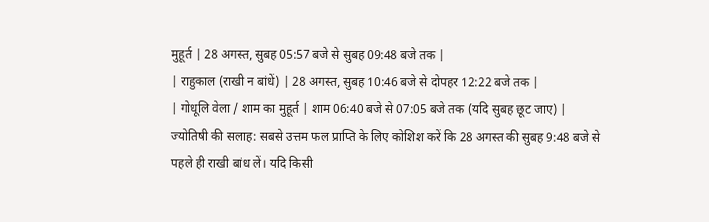मुहूर्त | 28 अगस्त, सुबह 05:57 बजे से सुबह 09:48 बजे तक |
| राहुकाल (राखी न बांधें) | 28 अगस्त, सुबह 10:46 बजे से दोपहर 12:22 बजे तक |
| गोधूलि वेला / शाम का मुहूर्त | शाम 06:40 बजे से 07:05 बजे तक (यदि सुबह छूट जाए) |
ज्योतिषी की सलाह: सबसे उत्तम फल प्राप्ति के लिए कोशिश करें कि 28 अगस्त की सुबह 9:48 बजे से पहले ही राखी बांध लें। यदि किसी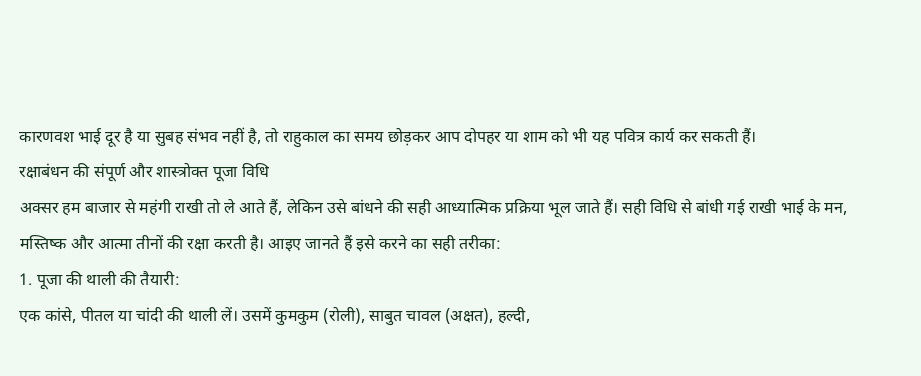कारणवश भाई दूर है या सुबह संभव नहीं है, तो राहुकाल का समय छोड़कर आप दोपहर या शाम को भी यह पवित्र कार्य कर सकती हैं।
रक्षाबंधन की संपूर्ण और शास्त्रोक्त पूजा विधि
अक्सर हम बाजार से महंगी राखी तो ले आते हैं, लेकिन उसे बांधने की सही आध्यात्मिक प्रक्रिया भूल जाते हैं। सही विधि से बांधी गई राखी भाई के मन, मस्तिष्क और आत्मा तीनों की रक्षा करती है। आइए जानते हैं इसे करने का सही तरीका:
1. पूजा की थाली की तैयारी:
एक कांसे, पीतल या चांदी की थाली लें। उसमें कुमकुम (रोली), साबुत चावल (अक्षत), हल्दी,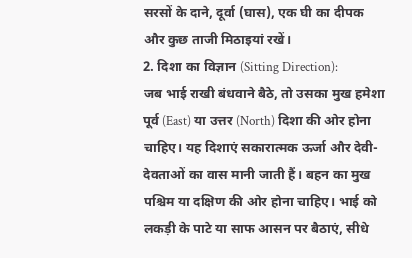सरसों के दाने, दूर्वा (घास), एक घी का दीपक और कुछ ताजी मिठाइयां रखें।
2. दिशा का विज्ञान (Sitting Direction):
जब भाई राखी बंधवाने बैठे, तो उसका मुख हमेशा पूर्व (East) या उत्तर (North) दिशा की ओर होना चाहिए। यह दिशाएं सकारात्मक ऊर्जा और देवी-देवताओं का वास मानी जाती हैं। बहन का मुख पश्चिम या दक्षिण की ओर होना चाहिए। भाई को लकड़ी के पाटे या साफ आसन पर बैठाएं, सीधे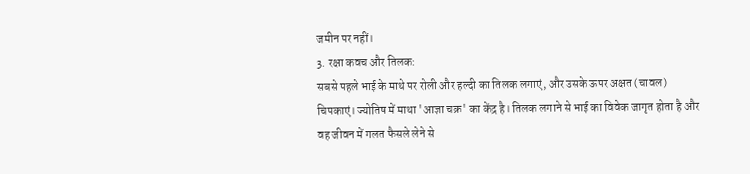जमीन पर नहीं।
3. रक्षा कवच और तिलक:
सबसे पहले भाई के माथे पर रोली और हल्दी का तिलक लगाएं, और उसके ऊपर अक्षत (चावल) चिपकाएं। ज्योतिष में माथा 'आज्ञा चक्र' का केंद्र है। तिलक लगाने से भाई का विवेक जागृत होता है और वह जीवन में गलत फैसले लेने से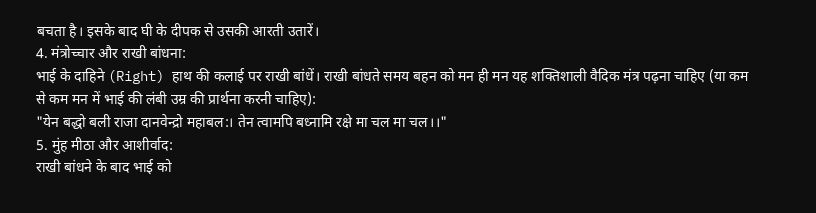बचता है। इसके बाद घी के दीपक से उसकी आरती उतारें।
4. मंत्रोच्चार और राखी बांधना:
भाई के दाहिने (Right) हाथ की कलाई पर राखी बांधें। राखी बांधते समय बहन को मन ही मन यह शक्तिशाली वैदिक मंत्र पढ़ना चाहिए (या कम से कम मन में भाई की लंबी उम्र की प्रार्थना करनी चाहिए):
"येन बद्धो बली राजा दानवेन्द्रो महाबल:। तेन त्वामपि बध्नामि रक्षे मा चल मा चल।।"
5. मुंह मीठा और आशीर्वाद:
राखी बांधने के बाद भाई को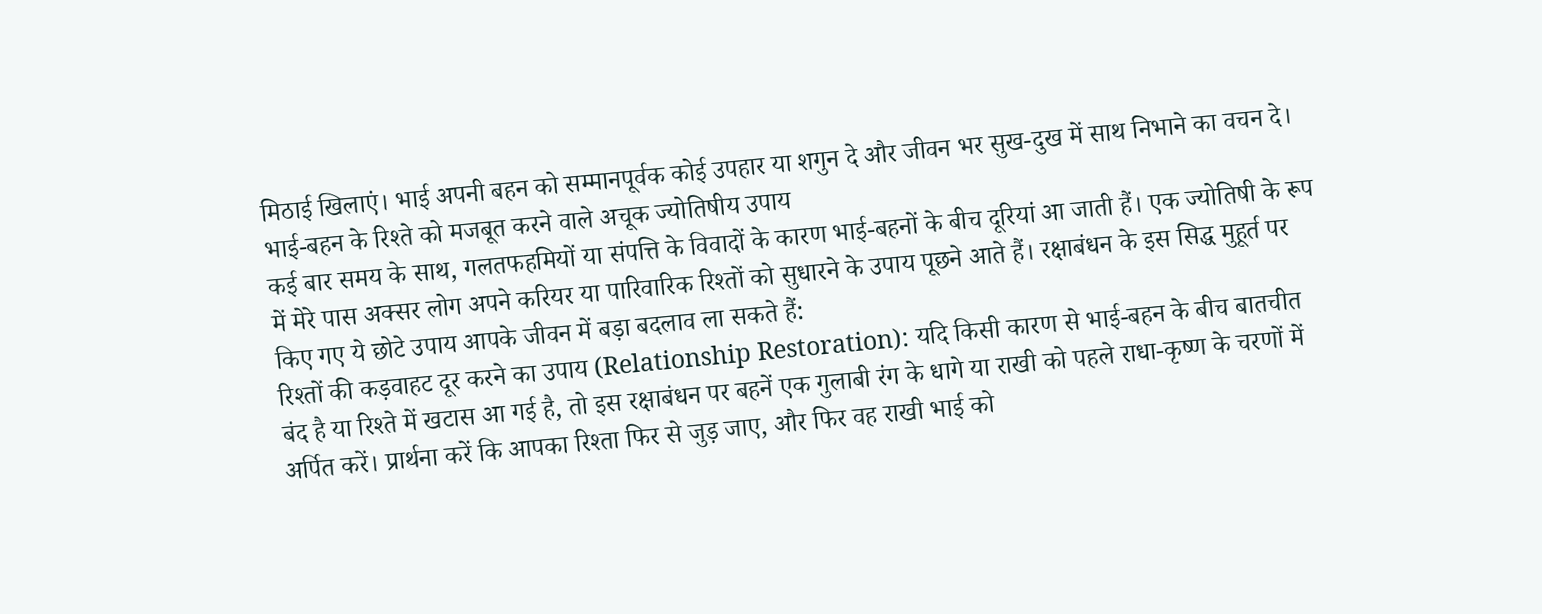मिठाई खिलाएं। भाई अपनी बहन को सम्मानपूर्वक कोई उपहार या शगुन दे और जीवन भर सुख-दुख में साथ निभाने का वचन दे।
भाई-बहन के रिश्ते को मजबूत करने वाले अचूक ज्योतिषीय उपाय
कई बार समय के साथ, गलतफहमियों या संपत्ति के विवादों के कारण भाई-बहनों के बीच दूरियां आ जाती हैं। एक ज्योतिषी के रूप में मेरे पास अक्सर लोग अपने करियर या पारिवारिक रिश्तों को सुधारने के उपाय पूछने आते हैं। रक्षाबंधन के इस सिद्ध मुहूर्त पर किए गए ये छोटे उपाय आपके जीवन में बड़ा बदलाव ला सकते हैं:
रिश्तों की कड़वाहट दूर करने का उपाय (Relationship Restoration): यदि किसी कारण से भाई-बहन के बीच बातचीत बंद है या रिश्ते में खटास आ गई है, तो इस रक्षाबंधन पर बहनें एक गुलाबी रंग के धागे या राखी को पहले राधा-कृष्ण के चरणों में अर्पित करें। प्रार्थना करें कि आपका रिश्ता फिर से जुड़ जाए, और फिर वह राखी भाई को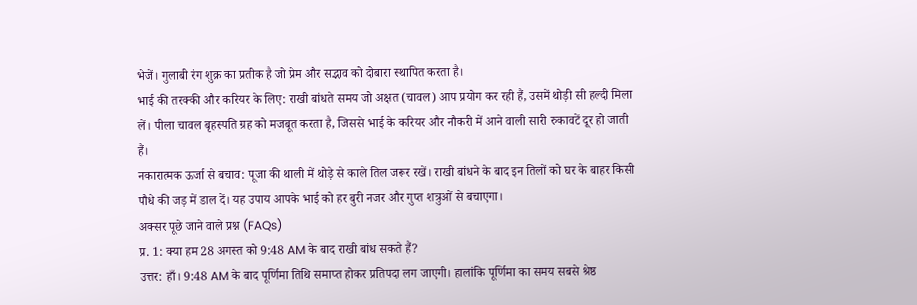भेजें। गुलाबी रंग शुक्र का प्रतीक है जो प्रेम और सद्भाव को दोबारा स्थापित करता है।
भाई की तरक्की और करियर के लिए: राखी बांधते समय जो अक्षत (चावल) आप प्रयोग कर रही हैं, उसमें थोड़ी सी हल्दी मिला लें। पीला चावल बृहस्पति ग्रह को मजबूत करता है, जिससे भाई के करियर और नौकरी में आने वाली सारी रुकावटें दूर हो जाती हैं।
नकारात्मक ऊर्जा से बचाव: पूजा की थाली में थोड़े से काले तिल जरूर रखें। राखी बांधने के बाद इन तिलों को घर के बाहर किसी पौधे की जड़ में डाल दें। यह उपाय आपके भाई को हर बुरी नजर और गुप्त शत्रुओं से बचाएगा।
अक्सर पूछे जाने वाले प्रश्न (FAQs)
प्र. 1: क्या हम 28 अगस्त को 9:48 AM के बाद राखी बांध सकते हैं?
उत्तर: हाँ। 9:48 AM के बाद पूर्णिमा तिथि समाप्त होकर प्रतिपदा लग जाएगी। हालांकि पूर्णिमा का समय सबसे श्रेष्ठ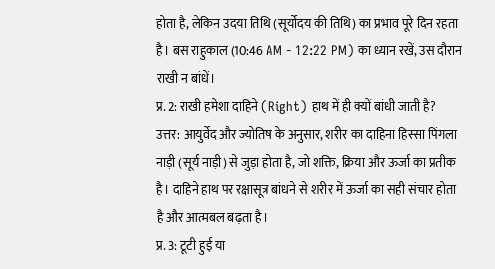होता है, लेकिन उदया तिथि (सूर्योदय की तिथि) का प्रभाव पूरे दिन रहता है। बस राहुकाल (10:46 AM - 12:22 PM) का ध्यान रखें, उस दौरान राखी न बांधें।
प्र. 2: राखी हमेशा दाहिने (Right) हाथ में ही क्यों बांधी जाती है?
उत्तर: आयुर्वेद और ज्योतिष के अनुसार, शरीर का दाहिना हिस्सा पिंगला नाड़ी (सूर्य नाड़ी) से जुड़ा होता है, जो शक्ति, क्रिया और ऊर्जा का प्रतीक है। दाहिने हाथ पर रक्षासूत्र बांधने से शरीर में ऊर्जा का सही संचार होता है और आत्मबल बढ़ता है।
प्र. 3: टूटी हुई या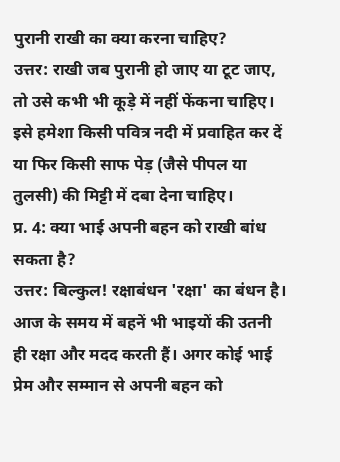पुरानी राखी का क्या करना चाहिए?
उत्तर: राखी जब पुरानी हो जाए या टूट जाए, तो उसे कभी भी कूड़े में नहीं फेंकना चाहिए। इसे हमेशा किसी पवित्र नदी में प्रवाहित कर दें या फिर किसी साफ पेड़ (जैसे पीपल या तुलसी) की मिट्टी में दबा देना चाहिए।
प्र. 4: क्या भाई अपनी बहन को राखी बांध सकता है?
उत्तर: बिल्कुल! रक्षाबंधन 'रक्षा' का बंधन है। आज के समय में बहनें भी भाइयों की उतनी ही रक्षा और मदद करती हैं। अगर कोई भाई प्रेम और सम्मान से अपनी बहन को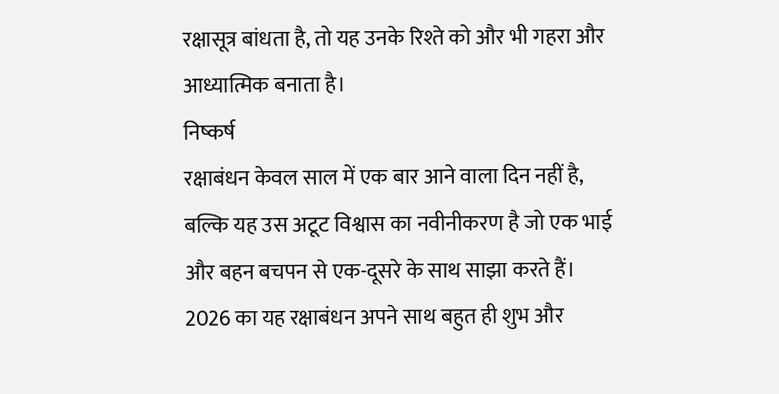रक्षासूत्र बांधता है, तो यह उनके रिश्ते को और भी गहरा और आध्यात्मिक बनाता है।
निष्कर्ष
रक्षाबंधन केवल साल में एक बार आने वाला दिन नहीं है, बल्कि यह उस अटूट विश्वास का नवीनीकरण है जो एक भाई और बहन बचपन से एक-दूसरे के साथ साझा करते हैं। 2026 का यह रक्षाबंधन अपने साथ बहुत ही शुभ और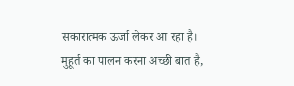सकारात्मक ऊर्जा लेकर आ रहा है।
मुहूर्त का पालन करना अच्छी बात है,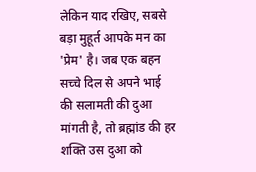लेकिन याद रखिए, सबसे बड़ा मुहूर्त आपके मन का 'प्रेम' है। जब एक बहन सच्चे दिल से अपने भाई की सलामती की दुआ मांगती है, तो ब्रह्मांड की हर शक्ति उस दुआ को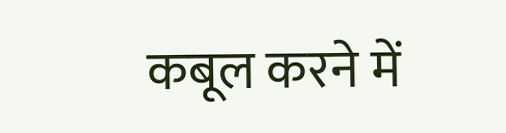कबूल करने में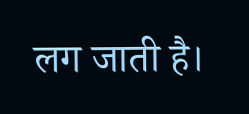लग जाती है।